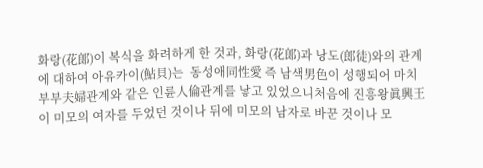화랑(花郞)이 복식을 화려하게 한 것과, 화랑(花郞)과 낭도(郎徒)와의 관계에 대하여 아유카이(鮎貝)는  동성애同性愛 즉 남색男色이 성행되어 마치 부부夫婦관계와 같은 인륜人倫관계를 낳고 있었으니처음에 진흥왕眞興王이 미모의 여자를 두었던 것이나 뒤에 미모의 남자로 바꾼 것이나 모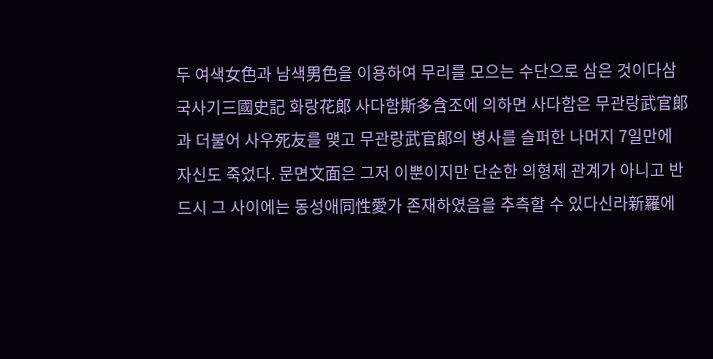두 여색女色과 남색男色을 이용하여 무리를 모으는 수단으로 삼은 것이다삼국사기三國史記 화랑花郞 사다함斯多含조에 의하면 사다함은 무관랑武官郞과 더불어 사우死友를 맺고 무관랑武官郞의 병사를 슬퍼한 나머지 7일만에 자신도 죽었다. 문면文面은 그저 이뿐이지만 단순한 의형제 관계가 아니고 반드시 그 사이에는 동성애同性愛가 존재하였음을 추측할 수 있다신라新羅에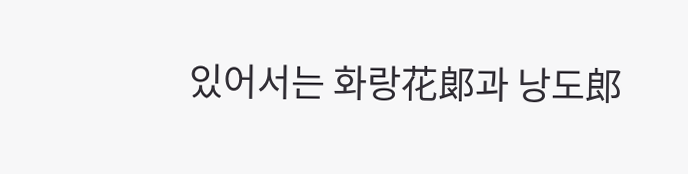있어서는 화랑花郞과 낭도郎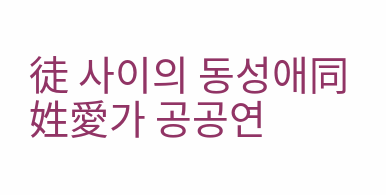徒 사이의 동성애同姓愛가 공공연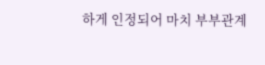하게 인정되어 마치 부부관계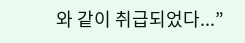와 같이 취급되었다...”